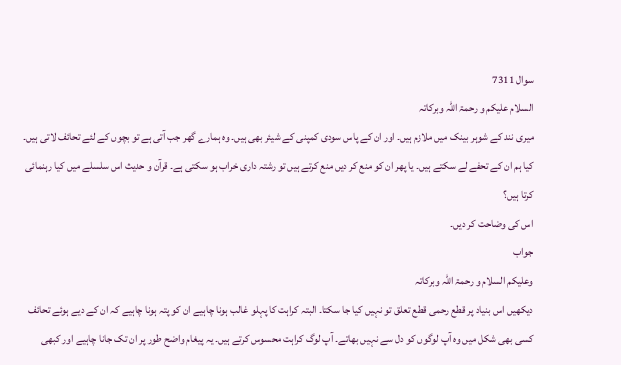سوال 7311
السلام علیکم و رحمۃ اللہ وبرکاتہ
میری نند کے شوہر بینک میں ملازم ہیں۔ اور ان کے پاس سودی کمپنی کے شیئر بھی ہیں۔ وہ ہمارے گھر جب آتی ہے تو بچوں کے لئے تحائف لاتی ہیں۔ کیا ہم ان کے تحفے لے سکتے ہیں۔ یا پھر ان کو منع کر دیں منع کرتے ہیں تو رشتہ داری خراب ہو سکتی ہے۔ قرآن و حدیث اس سلسلے میں کیا رہنمائی کرتا ہیں؟
اس کی وضاحت کر دیں۔
جواب
وعلیکم السلام و رحمۃ اللہ وبرکاتہ
دیکھیں اس بنیاد پر قطع رحمی قطع تعلق تو نہیں کیا جا سکتا۔ البتہ کراہت کا پہلو غالب ہونا چاہیے ان کو پتہ ہونا چاہیے کہ ان کے دیے ہوئے تحائف کسی بھی شکل میں وہ آپ لوگوں کو دل سے نہیں بھاتے۔ آپ لوگ کراہت محسوس کرتے ہیں۔ یہ پیغام واضح طور پر ان تک جانا چاہیے اور کبھی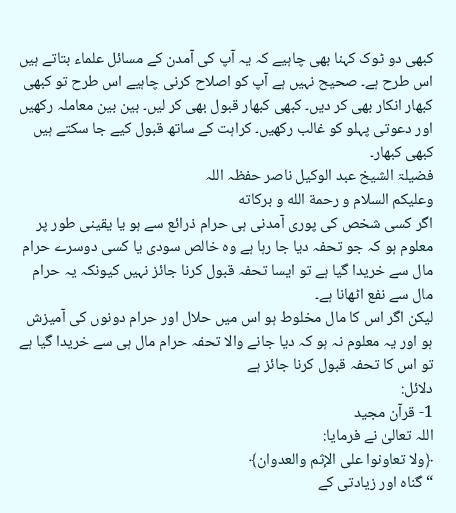کبھی دو ٹوک کہنا بھی چاہیے کہ یہ آپ کی آمدن کے مسائل علماء بتاتے ہیں اس طرح ہے۔ صحیح نہیں ہے آپ کو اصلاح کرنی چاہیے اس طرح تو کبھی کبھار انکار بھی کر دیں۔ کبھی کبھار قبول بھی کر لیں۔ بین بین معاملہ رکھیں اور دعوتی پہلو کو غالب رکھیں۔ کراہت کے ساتھ قبول کیے جا سکتے ہیں کبھی کبھار۔
فضیلۃ الشیخ عبد الوکیل ناصر حفظہ اللہ
وعليكم السلام و رحمة الله و بركاته
اگر کسی شخص کی پوری آمدنی ہی حرام ذرائع سے ہو یا یقینی طور پر معلوم ہو کہ جو تحفہ دیا جا رہا ہے وہ خالص سودی یا کسی دوسرے حرام مال سے خریدا گیا ہے تو ایسا تحفہ قبول کرنا جائز نہیں کیونکہ یہ حرام مال سے نفع اٹھانا ہے۔
لیکن اگر اس کا مال مخلوط ہو اس میں حلال اور حرام دونوں کی آمیزش ہو اور یہ معلوم نہ ہو کہ دیا جانے والا تحفہ حرام مال ہی سے خریدا گیا ہے تو اس کا تحفہ قبول کرنا جائز ہے
دلائل:
1- قرآن مجید
اللہ تعالیٰ نے فرمایا:
﴿ولا تعاونوا على الإثم والعدوان﴾
“گناہ اور زیادتی کے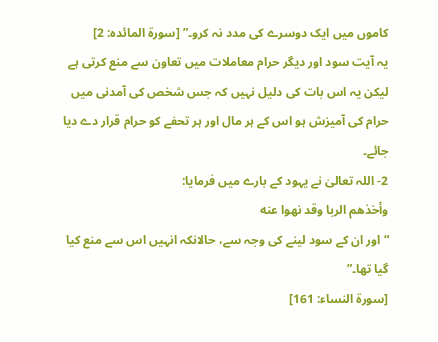کاموں میں ایک دوسرے کی مدد نہ کرو۔” [سورۃ المائدہ: 2]
یہ آیت سود اور دیگر حرام معاملات میں تعاون سے منع کرتی ہے لیکن یہ اس بات کی دلیل نہیں کہ جس شخص کی آمدنی میں حرام کی آمیزش ہو اس کے ہر مال اور ہر تحفے کو حرام قرار دے دیا جائے۔
2- اللہ تعالیٰ نے یہود کے بارے میں فرمایا:
وأخذهم الربا وقد نهوا عنه
“اور ان کے سود لینے کی وجہ سے، حالانکہ انہیں اس سے منع کیا گیا تھا۔”
[سورۃ النساء: 161]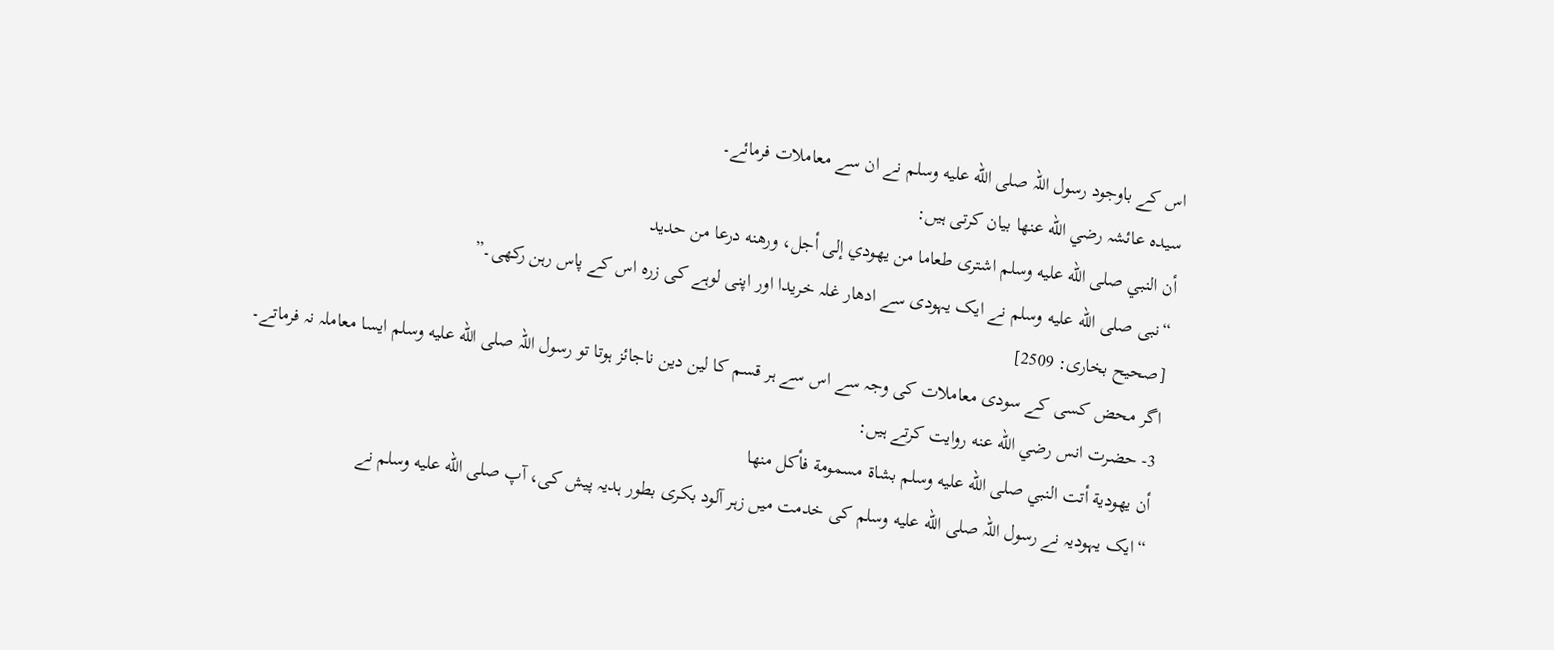اس کے باوجود رسول اللہ صلى الله عليه وسلم نے ان سے معاملات فرمائے۔
سیدہ عائشہ رضي الله عنها بیان کرتی ہیں:
أن النبي صلى الله عليه وسلم اشترى طعاما من يهودي إلى أجل، ورهنه درعا من حديد
“نبی صلى الله عليه وسلم نے ایک یہودی سے ادھار غلہ خریدا اور اپنی لوہے کی زرہ اس کے پاس رہن رکھی۔”
[صحیح بخاری: 2509]
اگر محض کسی کے سودی معاملات کی وجہ سے اس سے ہر قسم کا لین دین ناجائز ہوتا تو رسول اللہ صلى الله عليه وسلم ایسا معاملہ نہ فرماتے۔
3- حضرت انس رضي الله عنه روایت کرتے ہیں:
أن يهودية أتت النبي صلى الله عليه وسلم بشاة مسمومة فأكل منها
“ایک یہودیہ نے رسول اللہ صلى الله عليه وسلم کی خدمت میں زہر آلود بکری بطور ہدیہ پیش کی، آپ صلى الله عليه وسلم نے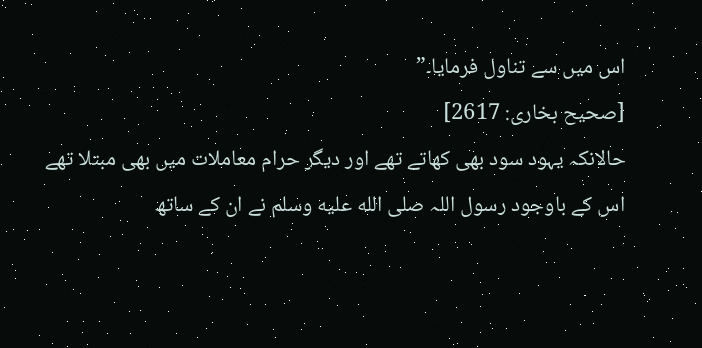اس میں سے تناول فرمایا۔”
[صحیح بخاری: 2617]
حالانکہ یہود سود بھی کھاتے تھے اور دیگر حرام معاملات میں بھی مبتلا تھے اس کے باوجود رسول اللہ صلى الله عليه وسلم نے ان کے ساتھ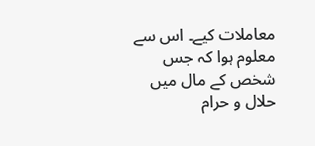معاملات کیے۔ اس سے معلوم ہوا کہ جس شخص کے مال میں حلال و حرام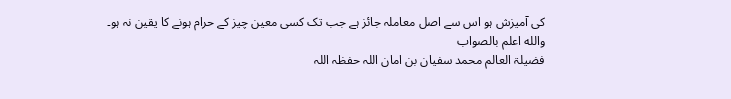کی آمیزش ہو اس سے اصل معاملہ جائز ہے جب تک کسی معین چیز کے حرام ہونے کا یقین نہ ہو۔
والله اعلم بالصواب
فضیلۃ العالم محمد سفیان بن امان اللہ حفظہ اللہ